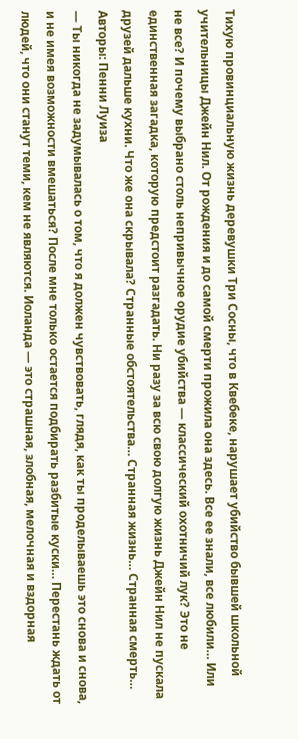Тихую провинциальную жизнь деревушки Три Сосны, что в Квебеке, нарушает убийство бывшей школьной учительницы Джейн Нил. От рождения и до самой смерти прожила она здесь. Все ее знали, все любили… Или не все? И почему выбрано столь непривычное орудие убийства — классический охотничий лук? Это не единственная загадка, которую предстоит разгадать. Ни разу за всю свою долгую жизнь Джейн Нил не пускала друзей дальше кухни. Что же она скрывала? Странные обстоятельства… Странная жизнь… Странная смерть…
Авторы: Пенни Луиза
— Ты никогда не задумывалась о том, что я должен чувствовать, глядя, как ты проделываешь это снова и снова, и не имея возможности вмешаться? После мне только остается подбирать разбитые куски… Перестань ждать от людей, что они станут теми, кем не являются. Иоланда — это страшная, злобная, мелочная и вздорная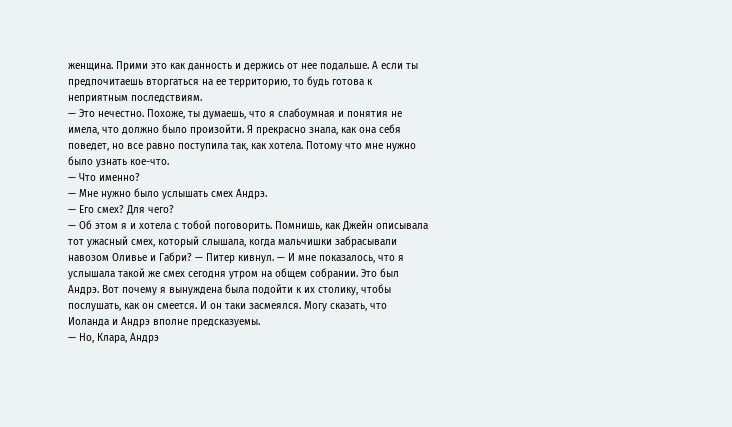женщина. Прими это как данность и держись от нее подальше. А если ты предпочитаешь вторгаться на ее территорию, то будь готова к неприятным последствиям.
— Это нечестно. Похоже, ты думаешь, что я слабоумная и понятия не имела, что должно было произойти. Я прекрасно знала, как она себя поведет, но все равно поступила так, как хотела. Потому что мне нужно было узнать кое-что.
— Что именно?
— Мне нужно было услышать смех Андрэ.
— Его смех? Для чего?
— Об этом я и хотела с тобой поговорить. Помнишь, как Джейн описывала тот ужасный смех, который слышала, когда мальчишки забрасывали навозом Оливье и Габри? — Питер кивнул. — И мне показалось, что я услышала такой же смех сегодня утром на общем собрании. Это был Андрэ. Вот почему я вынуждена была подойти к их столику, чтобы послушать, как он смеется. И он таки засмеялся. Могу сказать, что Иоланда и Андрэ вполне предсказуемы.
— Но, Клара, Андрэ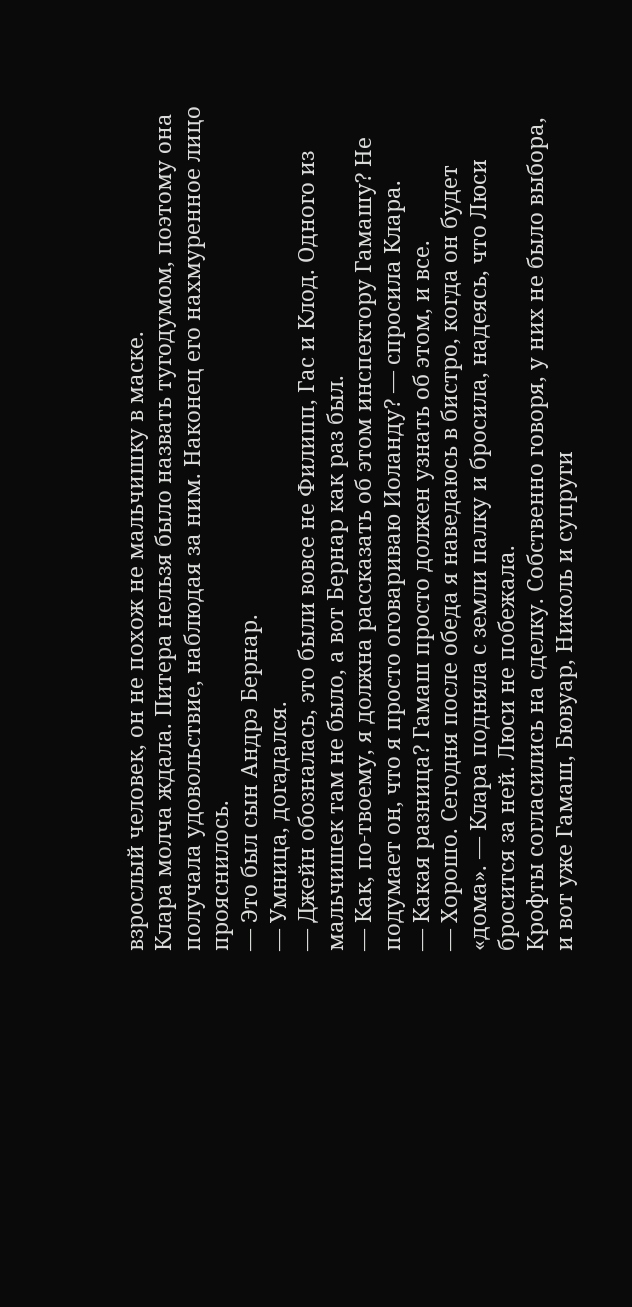взрослый человек, он не похож не мальчишку в маске.
Клара молча ждала. Питера нельзя было назвать тугодумом, поэтому она получала удовольствие, наблюдая за ним. Наконец его нахмуренное лицо прояснилось.
— Это был сын Андрэ Бернар.
— Умница, догадался.
— Джейн обозналась, это были вовсе не Филипп, Гас и Клод. Одного из мальчишек там не было, а вот Бернар как раз был.
— Как, по-твоему, я должна рассказать об этом инспектору Гамашу? Не подумает он, что я просто оговариваю Иоланду? — спросила Клара.
— Какая разница? Гамаш просто должен узнать об этом, и все.
— Хорошо. Сегодня после обеда я наведаюсь в бистро, когда он будет «дома». — Клара подняла с земли палку и бросила, надеясь, что Люси бросится за ней. Люси не побежала.
Крофты согласились на сделку. Собственно говоря, у них не было выбора, и вот уже Гамаш, Бювуар, Николь и супруги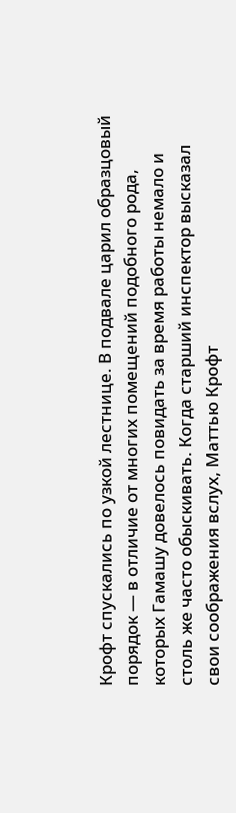Крофт спускались по узкой лестнице. В подвале царил образцовый порядок — в отличие от многих помещений подобного рода, которых Гамашу довелось повидать за время работы немало и столь же часто обыскивать. Когда старший инспектор высказал свои соображения вслух, Маттью Крофт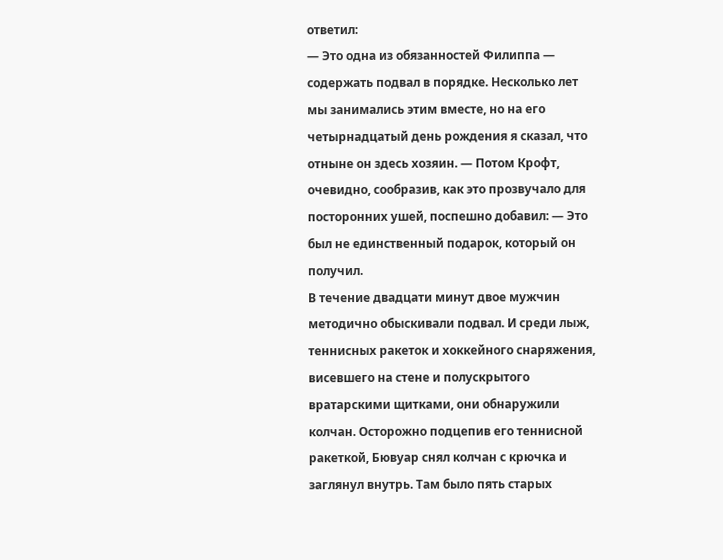ответил:
— Это одна из обязанностей Филиппа — содержать подвал в порядке. Несколько лет мы занимались этим вместе, но на его четырнадцатый день рождения я сказал, что отныне он здесь хозяин. — Потом Крофт, очевидно, сообразив, как это прозвучало для посторонних ушей, поспешно добавил: — Это был не единственный подарок, который он получил.
В течение двадцати минут двое мужчин методично обыскивали подвал. И среди лыж, теннисных ракеток и хоккейного снаряжения, висевшего на стене и полускрытого вратарскими щитками, они обнаружили колчан. Осторожно подцепив его теннисной ракеткой, Бювуар снял колчан с крючка и заглянул внутрь. Там было пять старых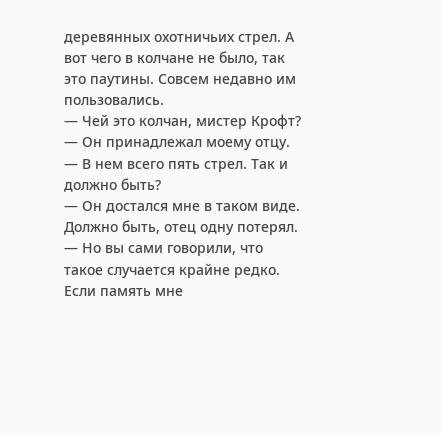деревянных охотничьих стрел. А вот чего в колчане не было, так это паутины. Совсем недавно им пользовались.
— Чей это колчан, мистер Крофт?
— Он принадлежал моему отцу.
— В нем всего пять стрел. Так и должно быть?
— Он достался мне в таком виде. Должно быть, отец одну потерял.
— Но вы сами говорили, что такое случается крайне редко. Если память мне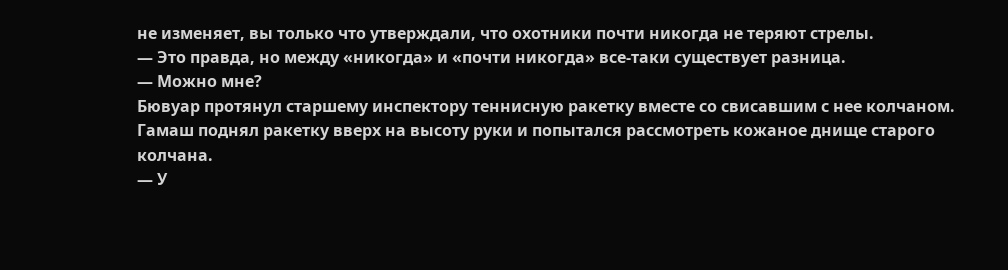не изменяет, вы только что утверждали, что охотники почти никогда не теряют стрелы.
— Это правда, но между «никогда» и «почти никогда» все-таки существует разница.
— Можно мне?
Бювуар протянул старшему инспектору теннисную ракетку вместе со свисавшим с нее колчаном. Гамаш поднял ракетку вверх на высоту руки и попытался рассмотреть кожаное днище старого колчана.
— У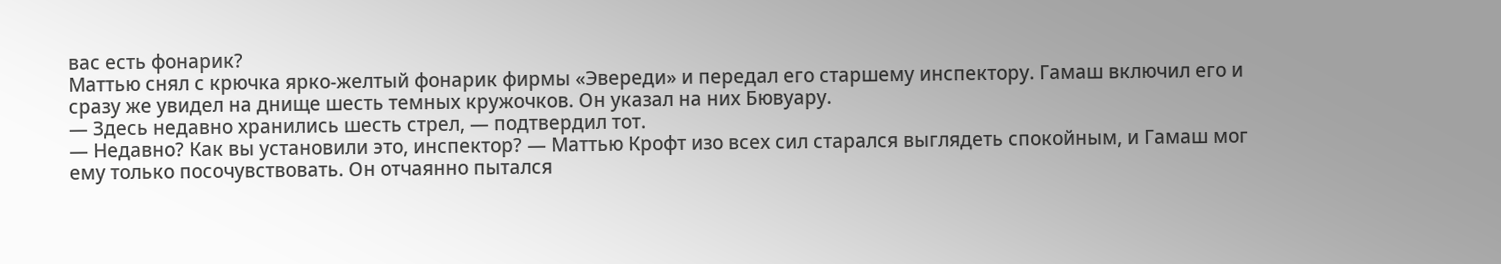вас есть фонарик?
Маттью снял с крючка ярко-желтый фонарик фирмы «Эвереди» и передал его старшему инспектору. Гамаш включил его и сразу же увидел на днище шесть темных кружочков. Он указал на них Бювуару.
— Здесь недавно хранились шесть стрел, — подтвердил тот.
— Недавно? Как вы установили это, инспектор? — Маттью Крофт изо всех сил старался выглядеть спокойным, и Гамаш мог ему только посочувствовать. Он отчаянно пытался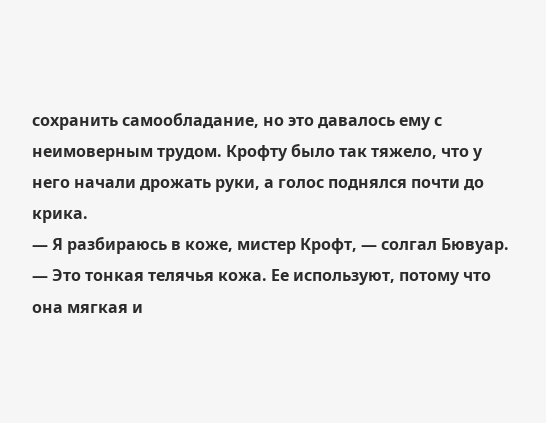сохранить самообладание, но это давалось ему с неимоверным трудом. Крофту было так тяжело, что у него начали дрожать руки, а голос поднялся почти до крика.
— Я разбираюсь в коже, мистер Крофт, — солгал Бювуар. — Это тонкая телячья кожа. Ее используют, потому что она мягкая и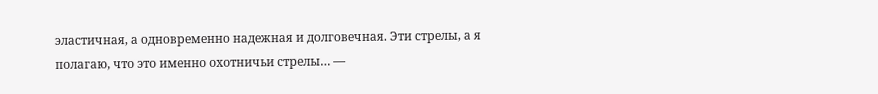эластичная, а одновременно надежная и долговечная. Эти стрелы, а я полагаю, что это именно охотничьи стрелы… —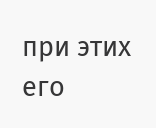при этих его